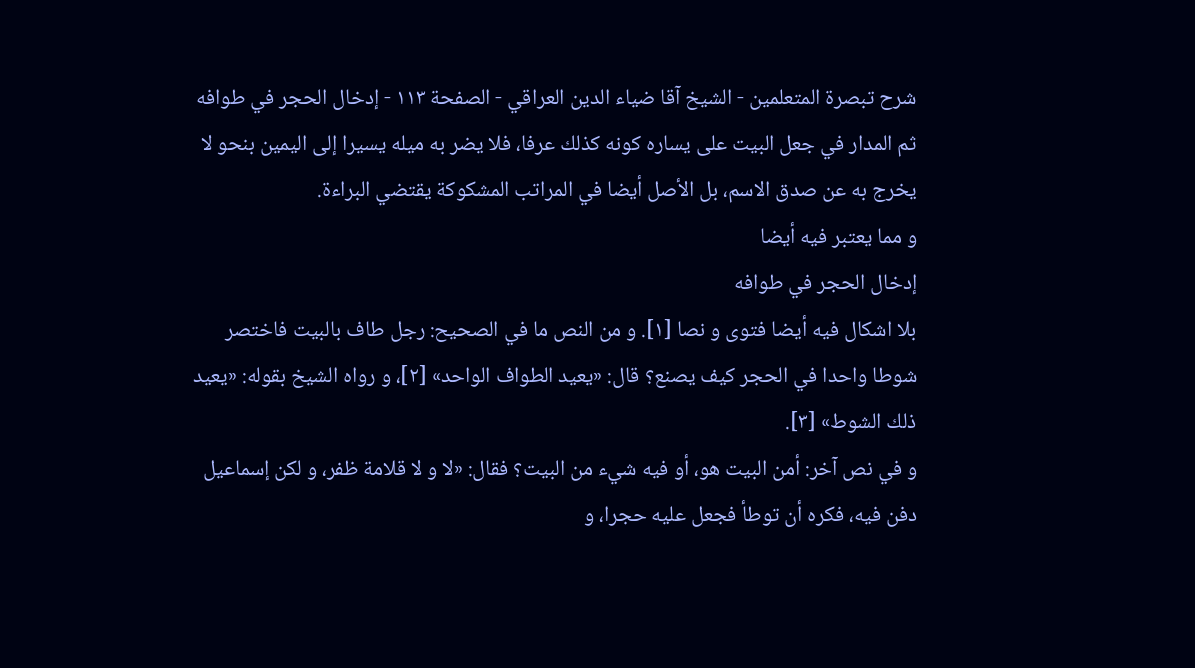شرح تبصرة المتعلمين - الشيخ آقا ضياء الدين العراقي - الصفحة ١١٣ - إدخال الحجر في طوافه
ثم المدار في جعل البيت على يساره كونه كذلك عرفا، فلا يضر به ميله يسيرا إلى اليمين بنحو لا يخرج به عن صدق الاسم، بل الأصل أيضا في المراتب المشكوكة يقتضي البراءة.
و مما يعتبر فيه أيضا
إدخال الحجر في طوافه
بلا اشكال فيه أيضا فتوى و نصا [١]. و من النص ما في الصحيح: رجل طاف بالبيت فاختصر شوطا واحدا في الحجر كيف يصنع؟ قال: «يعيد الطواف الواحد» [٢]، و رواه الشيخ بقوله: «يعيد ذلك الشوط» [٣].
و في نص آخر: أمن البيت هو، أو فيه شيء من البيت؟ فقال: «لا و لا قلامة ظفر، و لكن إسماعيل دفن فيه، فكره أن توطأ فجعل عليه حجرا، و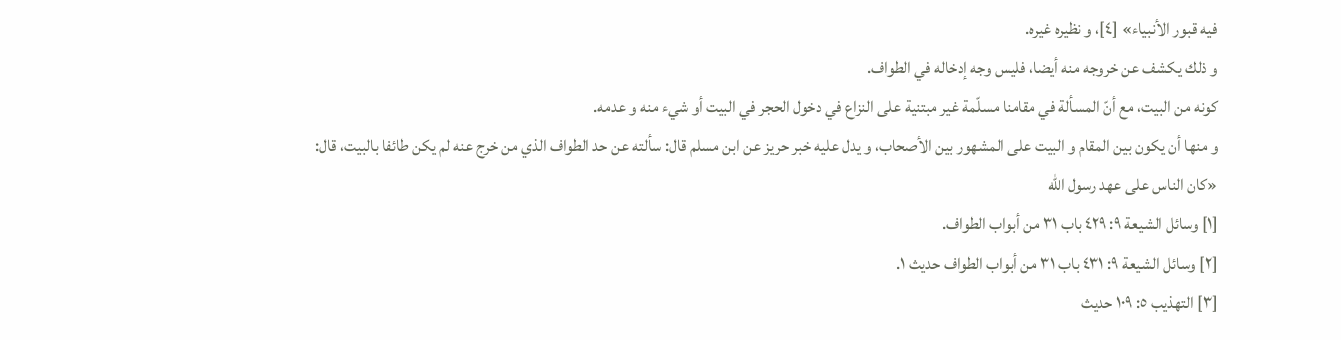فيه قبور الأنبياء» [٤]، و نظيره غيره.
و ذلك يكشف عن خروجه منه أيضا، فليس وجه إدخاله في الطواف.
كونه من البيت، مع أنّ المسألة في مقامنا مسلّمة غير مبتنية على النزاع في دخول الحجر في البيت أو شيء منه و عدمه.
و منها أن يكون بين المقام و البيت على المشهور بين الأصحاب، و يدل عليه خبر حريز عن ابن مسلم قال: سألته عن حد الطواف الذي من خرج عنه لم يكن طائفا بالبيت، قال: «كان الناس على عهد رسول اللّٰه
[١] وسائل الشيعة ٩: ٤٢٩ باب ٣١ من أبواب الطواف.
[٢] وسائل الشيعة ٩: ٤٣١ باب ٣١ من أبواب الطواف حديث ١.
[٣] التهذيب ٥: ١٠٩ حديث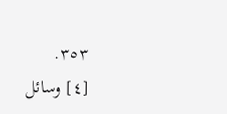٣٥٣.
[٤] وسائل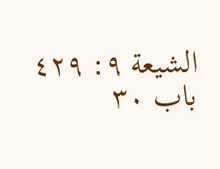الشيعة ٩: ٤٢٩ باب ٣٠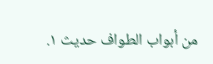من أبواب الطواف حديث ١.